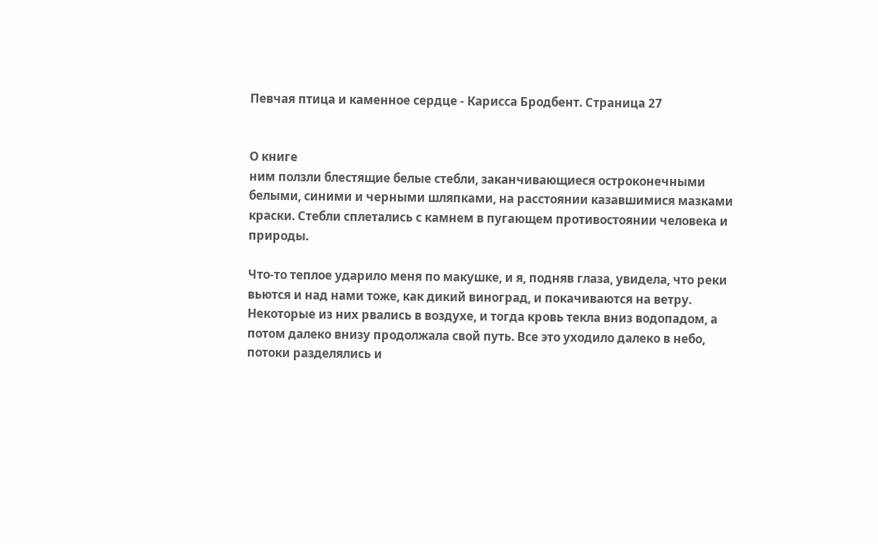Певчая птица и каменное сердце - Карисса Бродбент. Страница 27


О книге
ним ползли блестящие белые стебли, заканчивающиеся остроконечными белыми, синими и черными шляпками, на расстоянии казавшимися мазками краски. Стебли сплетались с камнем в пугающем противостоянии человека и природы.

Что-то теплое ударило меня по макушке, и я, подняв глаза, увидела, что реки вьются и над нами тоже, как дикий виноград, и покачиваются на ветру. Некоторые из них рвались в воздухе, и тогда кровь текла вниз водопадом, а потом далеко внизу продолжала свой путь. Все это уходило далеко в небо, потоки разделялись и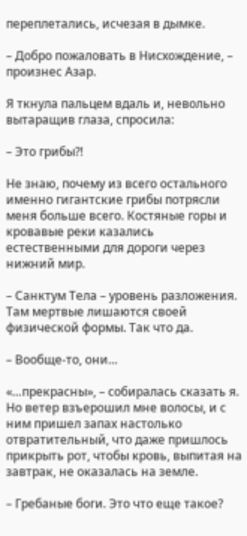переплетались, исчезая в дымке.

– Добро пожаловать в Нисхождение, – произнес Азар.

Я ткнула пальцем вдаль и, невольно вытаращив глаза, спросила:

– Это грибы?!

Не знаю, почему из всего остального именно гигантские грибы потрясли меня больше всего. Костяные горы и кровавые реки казались естественными для дороги через нижний мир.

– Санктум Тела – уровень разложения. Там мертвые лишаются своей физической формы. Так что да.

– Вообще-то, они…

«…прекрасны», – собиралась сказать я. Но ветер взъерошил мне волосы, и с ним пришел запах настолько отвратительный, что даже пришлось прикрыть рот, чтобы кровь, выпитая на завтрак, не оказалась на земле.

– Гребаные боги. Это что еще такое?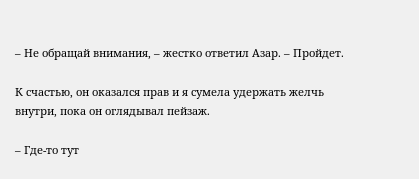– Не обращай внимания, – жестко ответил Азар. – Пройдет.

К счастью, он оказался прав и я сумела удержать желчь внутри, пока он оглядывал пейзаж.

– Где-то тут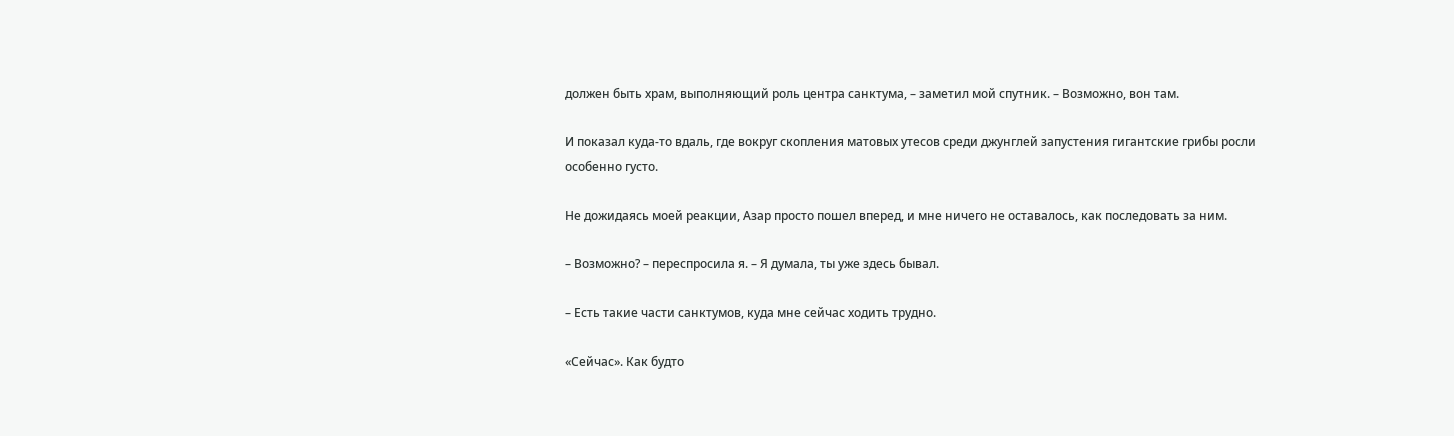должен быть храм, выполняющий роль центра санктума, – заметил мой спутник. – Возможно, вон там.

И показал куда-то вдаль, где вокруг скопления матовых утесов среди джунглей запустения гигантские грибы росли особенно густо.

Не дожидаясь моей реакции, Азар просто пошел вперед, и мне ничего не оставалось, как последовать за ним.

– Возможно? – переспросила я. – Я думала, ты уже здесь бывал.

– Есть такие части санктумов, куда мне сейчас ходить трудно.

«Сейчас». Как будто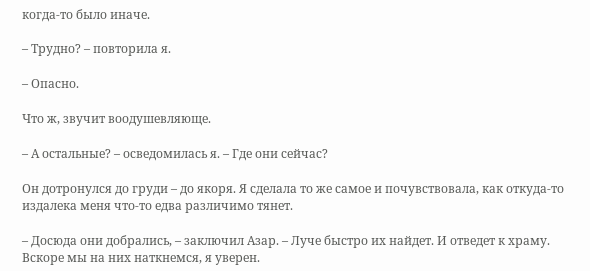когда-то было иначе.

– Трудно? – повторила я.

– Опасно.

Что ж, звучит воодушевляюще.

– А остальные? – осведомилась я. – Где они сейчас?

Он дотронулся до груди – до якоря. Я сделала то же самое и почувствовала, как откуда-то издалека меня что-то едва различимо тянет.

– Досюда они добрались, – заключил Азар. – Луче быстро их найдет. И отведет к храму. Вскоре мы на них наткнемся, я уверен.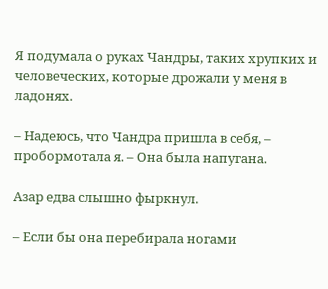Я подумала о руках Чандры, таких хрупких и человеческих, которые дрожали у меня в ладонях.

– Надеюсь, что Чандра пришла в себя, – пробормотала я. – Она была напугана.

Азар едва слышно фыркнул.

– Если бы она перебирала ногами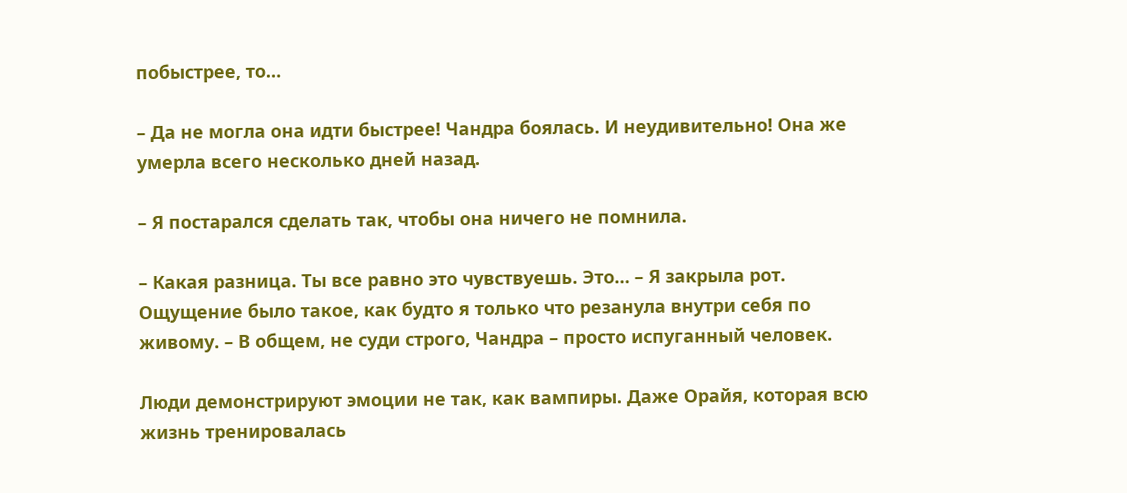побыстрее, то…

– Да не могла она идти быстрее! Чандра боялась. И неудивительно! Она же умерла всего несколько дней назад.

– Я постарался сделать так, чтобы она ничего не помнила.

– Какая разница. Ты все равно это чувствуешь. Это… – Я закрыла рот. Ощущение было такое, как будто я только что резанула внутри себя по живому. – В общем, не суди строго, Чандра – просто испуганный человек.

Люди демонстрируют эмоции не так, как вампиры. Даже Орайя, которая всю жизнь тренировалась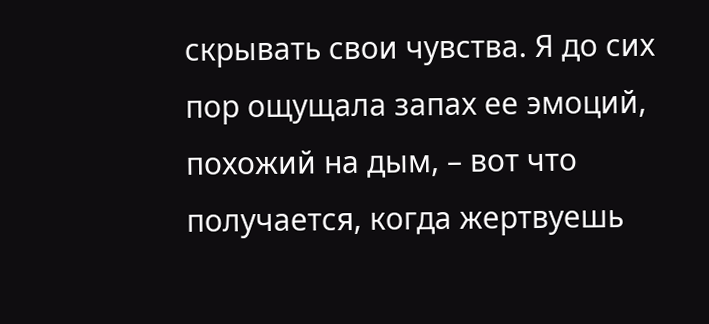скрывать свои чувства. Я до сих пор ощущала запах ее эмоций, похожий на дым, – вот что получается, когда жертвуешь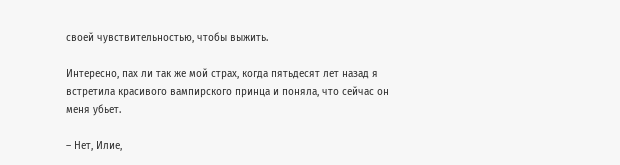своей чувствительностью, чтобы выжить.

Интересно, пах ли так же мой страх, когда пятьдесят лет назад я встретила красивого вампирского принца и поняла, что сейчас он меня убьет.

– Нет, Илие,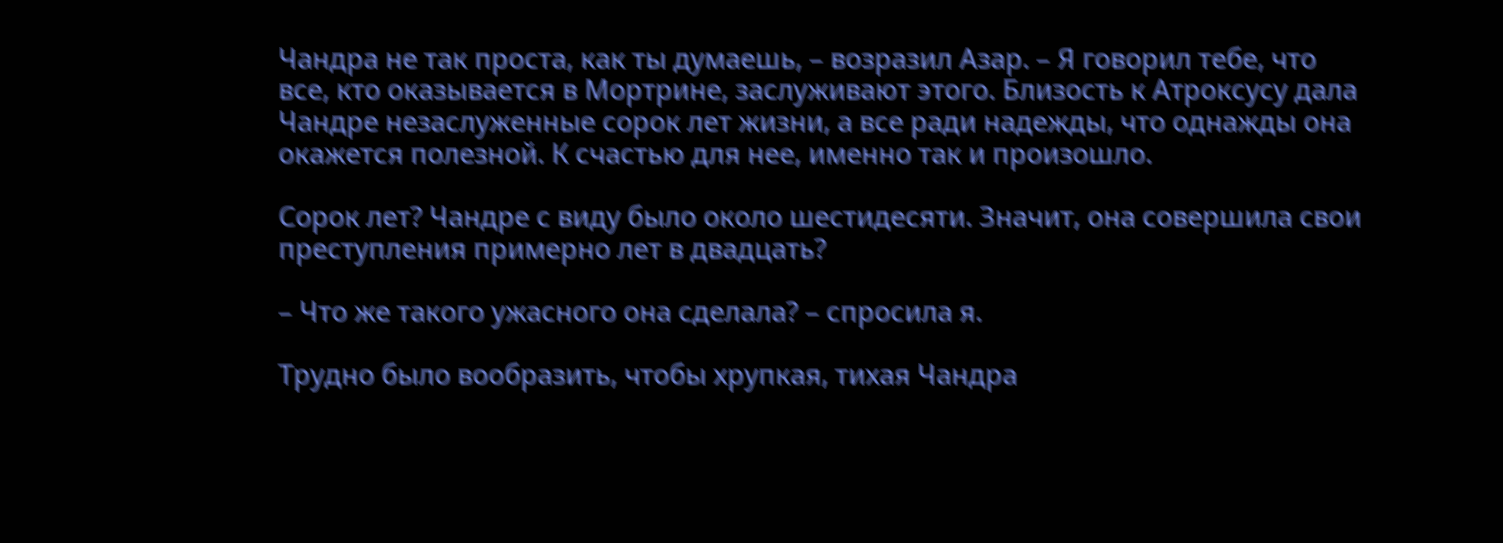Чандра не так проста, как ты думаешь, – возразил Азар. – Я говорил тебе, что все, кто оказывается в Мортрине, заслуживают этого. Близость к Атроксусу дала Чандре незаслуженные сорок лет жизни, а все ради надежды, что однажды она окажется полезной. К счастью для нее, именно так и произошло.

Сорок лет? Чандре с виду было около шестидесяти. Значит, она совершила свои преступления примерно лет в двадцать?

– Что же такого ужасного она сделала? – спросила я.

Трудно было вообразить, чтобы хрупкая, тихая Чандра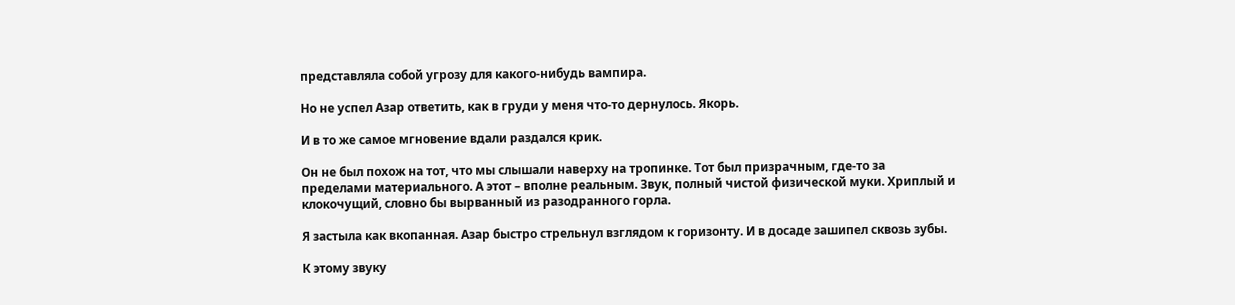представляла собой угрозу для какого-нибудь вампира.

Но не успел Азар ответить, как в груди у меня что-то дернулось. Якорь.

И в то же самое мгновение вдали раздался крик.

Он не был похож на тот, что мы слышали наверху на тропинке. Тот был призрачным, где-то за пределами материального. А этот – вполне реальным. Звук, полный чистой физической муки. Хриплый и клокочущий, словно бы вырванный из разодранного горла.

Я застыла как вкопанная. Азар быстро стрельнул взглядом к горизонту. И в досаде зашипел сквозь зубы.

К этому звуку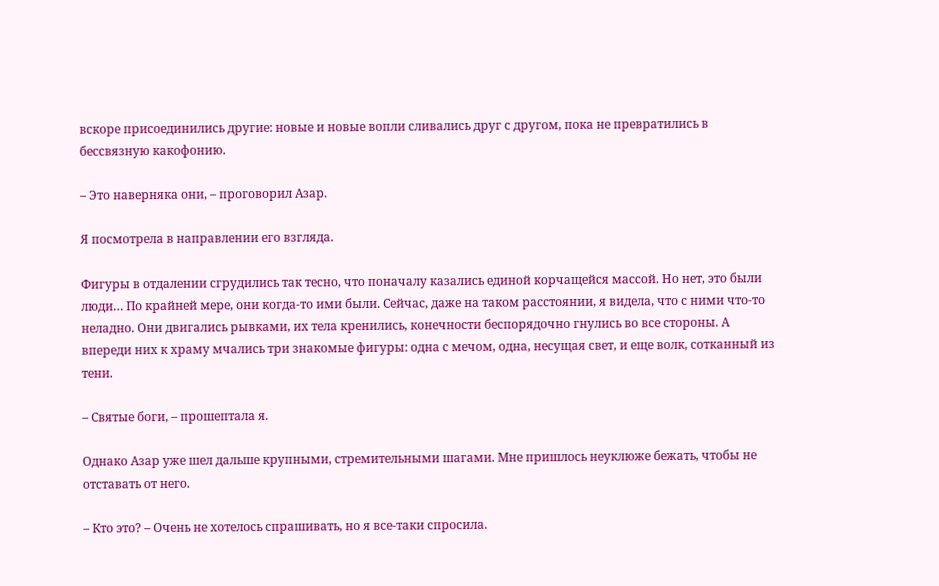вскоре присоединились другие: новые и новые вопли сливались друг с другом, пока не превратились в бессвязную какофонию.

– Это наверняка они, – проговорил Азар.

Я посмотрела в направлении его взгляда.

Фигуры в отдалении сгрудились так тесно, что поначалу казались единой корчащейся массой. Но нет, это были люди… По крайней мере, они когда-то ими были. Сейчас, даже на таком расстоянии, я видела, что с ними что-то неладно. Они двигались рывками, их тела кренились, конечности беспорядочно гнулись во все стороны. А впереди них к храму мчались три знакомые фигуры: одна с мечом, одна, несущая свет, и еще волк, сотканный из тени.

– Святые боги, – прошептала я.

Однако Азар уже шел дальше крупными, стремительными шагами. Мне пришлось неуклюже бежать, чтобы не отставать от него.

– Кто это? – Очень не хотелось спрашивать, но я все-таки спросила.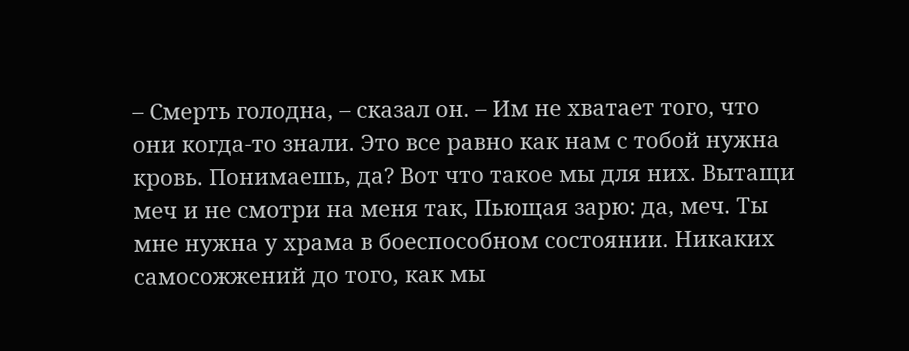– Смерть голодна, – сказал он. – Им не хватает того, что они когда-то знали. Это все равно как нам с тобой нужна кровь. Понимаешь, да? Вот что такое мы для них. Вытащи меч и не смотри на меня так, Пьющая зарю: да, меч. Ты мне нужна у храма в боеспособном состоянии. Никаких самосожжений до того, как мы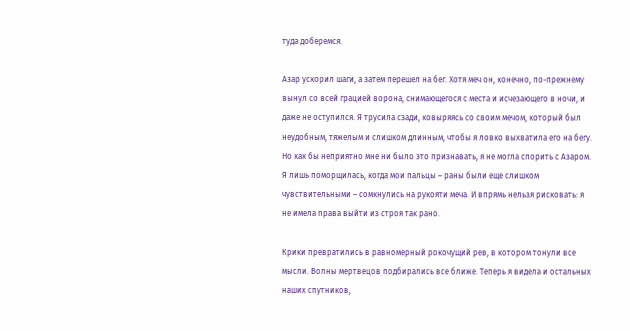туда доберемся.

Азар ускорил шаги, а затем перешел на бег. Хотя меч он, конечно, по-прежнему вынул со всей грацией ворона, снимающегося с места и исчезающего в ночи, и даже не оступился. Я трусила сзади, ковыряясь со своим мечом, который был неудобным, тяжелым и слишком длинным, чтобы я ловко выхватила его на бегу. Но как бы неприятно мне ни было это признавать, я не могла спорить с Азаром. Я лишь поморщилась, когда мои пальцы – раны были еще слишком чувствительными – сомкнулись на рукояти меча. И впрямь нельзя рисковать: я не имела права выйти из строя так рано.

Крики превратились в равномерный рокочущий рев, в котором тонули все мысли. Волны мертвецов подбирались все ближе. Теперь я видела и остальных наших спутников,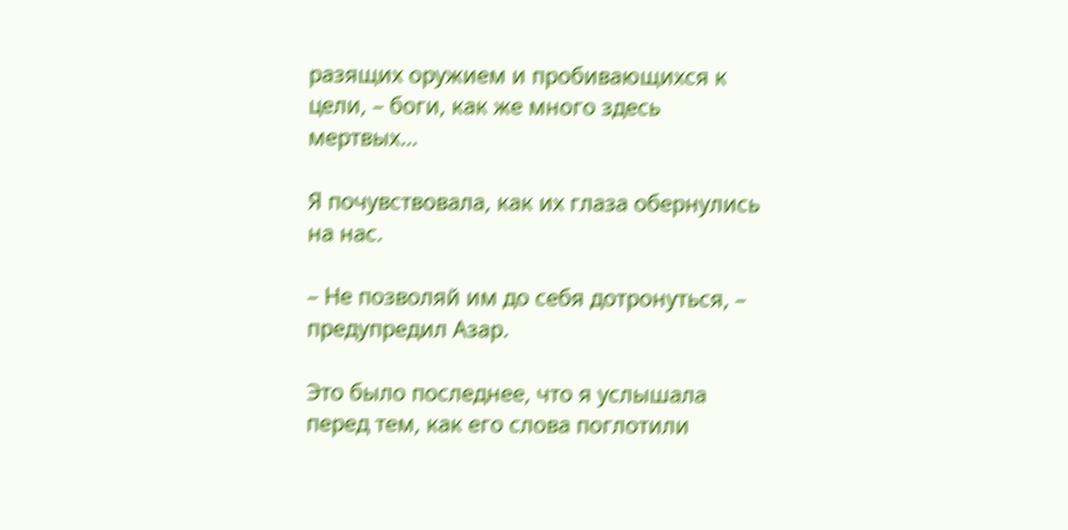разящих оружием и пробивающихся к цели, – боги, как же много здесь мертвых…

Я почувствовала, как их глаза обернулись на нас.

– Не позволяй им до себя дотронуться, – предупредил Азар.

Это было последнее, что я услышала перед тем, как его слова поглотили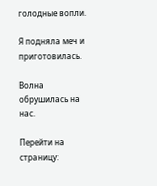голодные вопли.

Я подняла меч и приготовилась.

Волна обрушилась на нас.

Перейти на страницу: